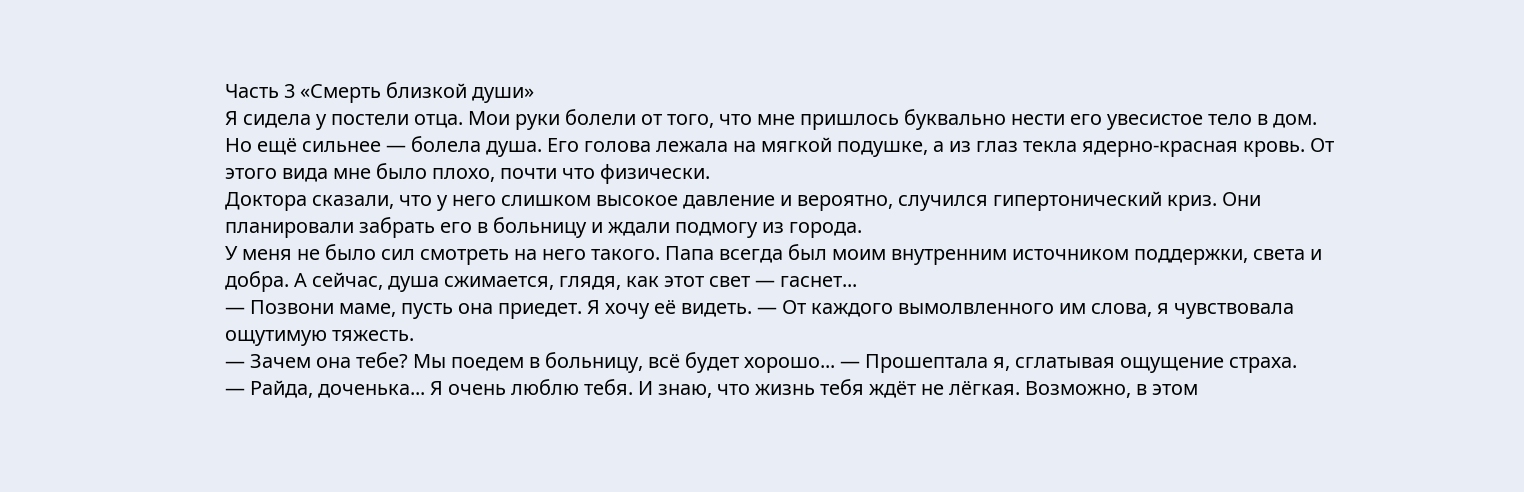Часть 3 «Смерть близкой души»
Я сидела у постели отца. Мои руки болели от того, что мне пришлось буквально нести его увесистое тело в дом. Но ещё сильнее — болела душа. Его голова лежала на мягкой подушке, а из глаз текла ядерно-красная кровь. От этого вида мне было плохо, почти что физически.
Доктора сказали, что у него слишком высокое давление и вероятно, случился гипертонический криз. Они планировали забрать его в больницу и ждали подмогу из города.
У меня не было сил смотреть на него такого. Папа всегда был моим внутренним источником поддержки, света и добра. А сейчас, душа сжимается, глядя, как этот свет — гаснет...
— Позвони маме, пусть она приедет. Я хочу её видеть. — От каждого вымолвленного им слова, я чувствовала ощутимую тяжесть.
— Зачем она тебе? Мы поедем в больницу, всё будет хорошо... — Прошептала я, сглатывая ощущение страха.
— Райда, доченька... Я очень люблю тебя. И знаю, что жизнь тебя ждёт не лёгкая. Возможно, в этом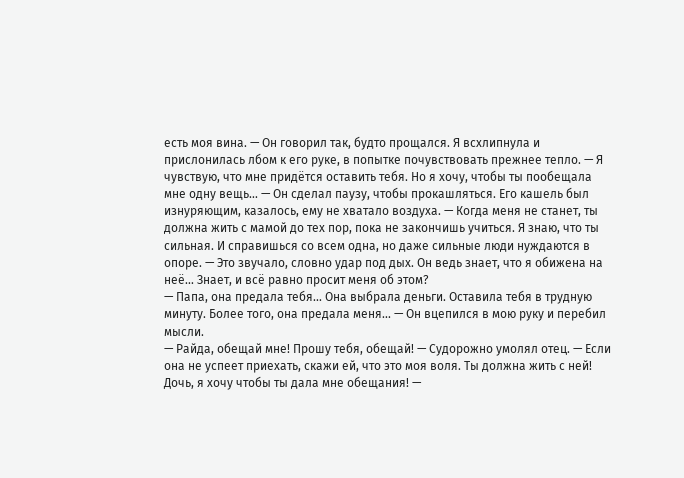есть моя вина. — Он говорил так, будто прощался. Я всхлипнула и прислонилась лбом к его руке, в попытке почувствовать прежнее тепло. — Я чувствую, что мне придётся оставить тебя. Но я хочу, чтобы ты пообещала мне одну вещь... — Он сделал паузу, чтобы прокашляться. Его кашель был изнуряющим, казалось, ему не хватало воздуха. — Когда меня не станет, ты должна жить с мамой до тех пор, пока не закончишь учиться. Я знаю, что ты сильная. И справишься со всем одна, но даже сильные люди нуждаются в опоре. — Это звучало, словно удар под дых. Он ведь знает, что я обижена на неё... Знает, и всё равно просит меня об этом?
— Папа, она предала тебя... Она выбрала деньги. Оставила тебя в трудную минуту. Более того, она предала меня... — Он вцепился в мою руку и перебил мысли.
— Райда, обещай мне! Прошу тебя, обещай! — Судорожно умолял отец. — Если она не успеет приехать, скажи ей, что это моя воля. Ты должна жить с ней! Дочь, я хочу чтобы ты дала мне обещания! —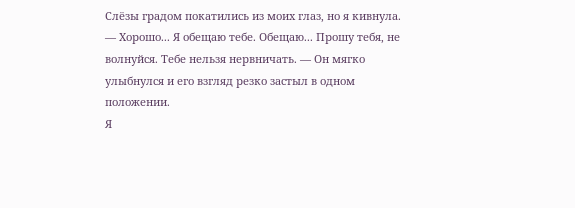Слёзы градом покатились из моих глаз, но я кивнула.
— Хорошо... Я обещаю тебе. Обещаю... Прошу тебя, не волнуйся. Тебе нельзя нервничать. — Он мягко улыбнулся и его взгляд резко застыл в одном положении.
Я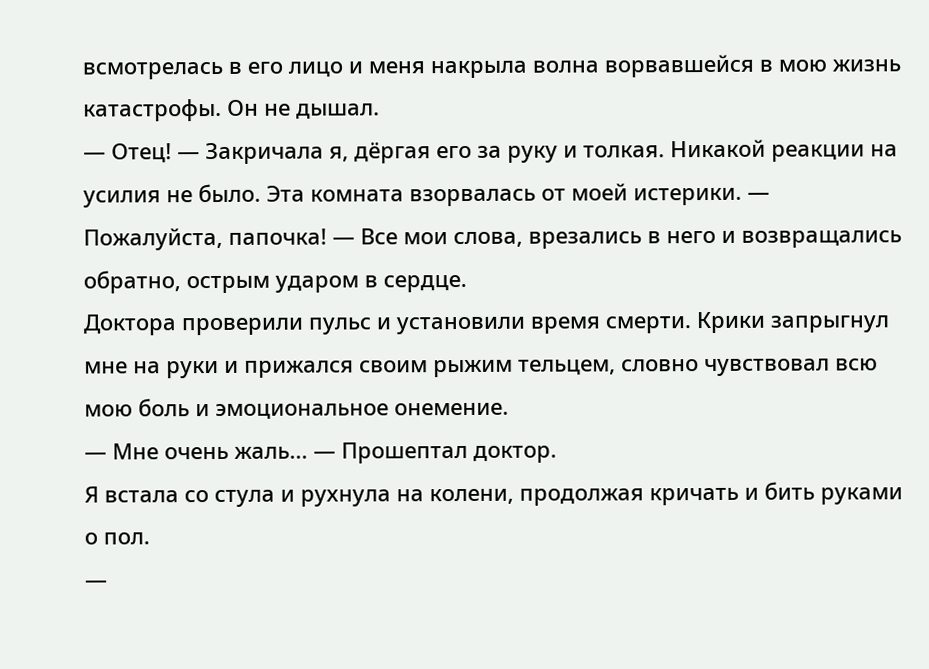всмотрелась в его лицо и меня накрыла волна ворвавшейся в мою жизнь катастрофы. Он не дышал.
— Отец! — Закричала я, дёргая его за руку и толкая. Никакой реакции на усилия не было. Эта комната взорвалась от моей истерики. — Пожалуйста, папочка! — Все мои слова, врезались в него и возвращались обратно, острым ударом в сердце.
Доктора проверили пульс и установили время смерти. Крики запрыгнул мне на руки и прижался своим рыжим тельцем, словно чувствовал всю мою боль и эмоциональное онемение.
— Мне очень жаль... — Прошептал доктор.
Я встала со стула и рухнула на колени, продолжая кричать и бить руками о пол.
—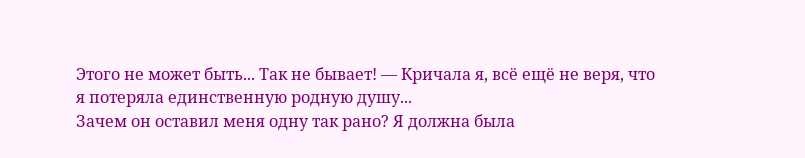Этого не может быть... Так не бывает! — Кричала я, всё ещё не веря, что я потеряла единственную родную душу...
Зачем он оставил меня одну так рано? Я должна была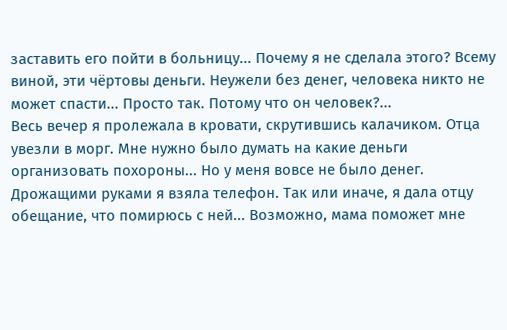заставить его пойти в больницу... Почему я не сделала этого? Всему виной, эти чёртовы деньги. Неужели без денег, человека никто не может спасти... Просто так. Потому что он человек?...
Весь вечер я пролежала в кровати, скрутившись калачиком. Отца увезли в морг. Мне нужно было думать на какие деньги организовать похороны... Но у меня вовсе не было денег.
Дрожащими руками я взяла телефон. Так или иначе, я дала отцу обещание, что помирюсь с ней... Возможно, мама поможет мне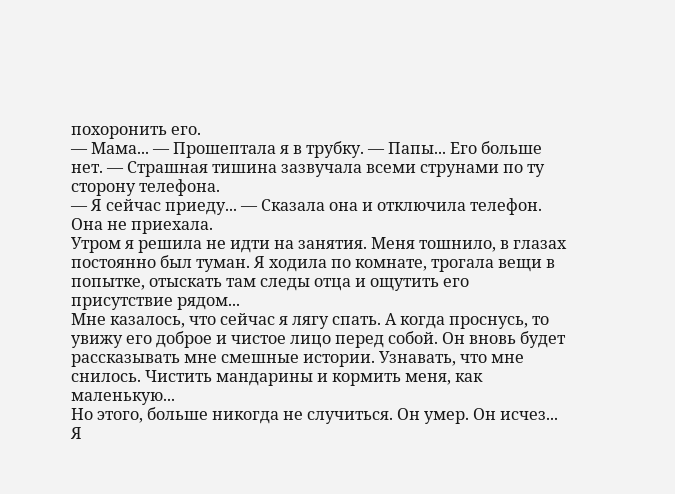похоронить его.
— Мама... — Прошептала я в трубку. — Папы... Его больше нет. — Страшная тишина зазвучала всеми струнами по ту сторону телефона.
— Я сейчас приеду... — Сказала она и отключила телефон.
Она не приехала.
Утром я решила не идти на занятия. Меня тошнило, в глазах постоянно был туман. Я ходила по комнате, трогала вещи в попытке, отыскать там следы отца и ощутить его присутствие рядом...
Мне казалось, что сейчас я лягу спать. А когда проснусь, то увижу его доброе и чистое лицо перед собой. Он вновь будет рассказывать мне смешные истории. Узнавать, что мне снилось. Чистить мандарины и кормить меня, как маленькую...
Но этого, больше никогда не случиться. Он умер. Он исчез... Я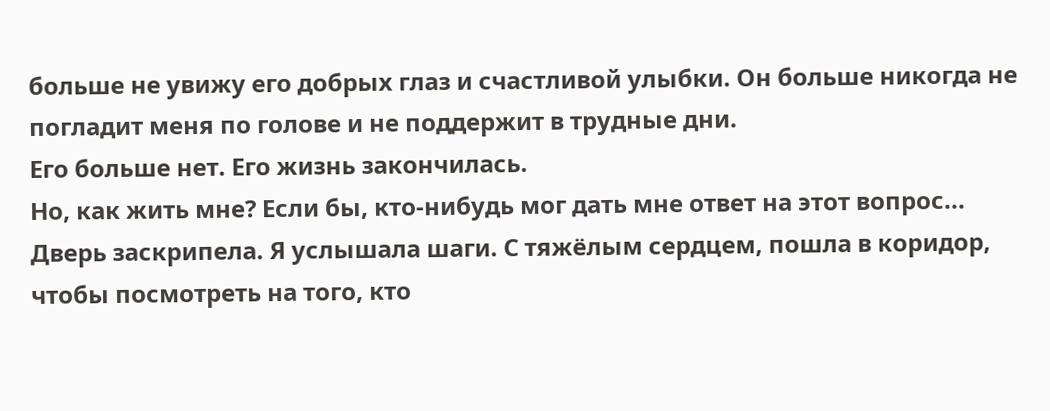больше не увижу его добрых глаз и счастливой улыбки. Он больше никогда не погладит меня по голове и не поддержит в трудные дни.
Его больше нет. Его жизнь закончилась.
Но, как жить мне? Если бы, кто-нибудь мог дать мне ответ на этот вопрос...
Дверь заскрипела. Я услышала шаги. С тяжёлым сердцем, пошла в коридор, чтобы посмотреть на того, кто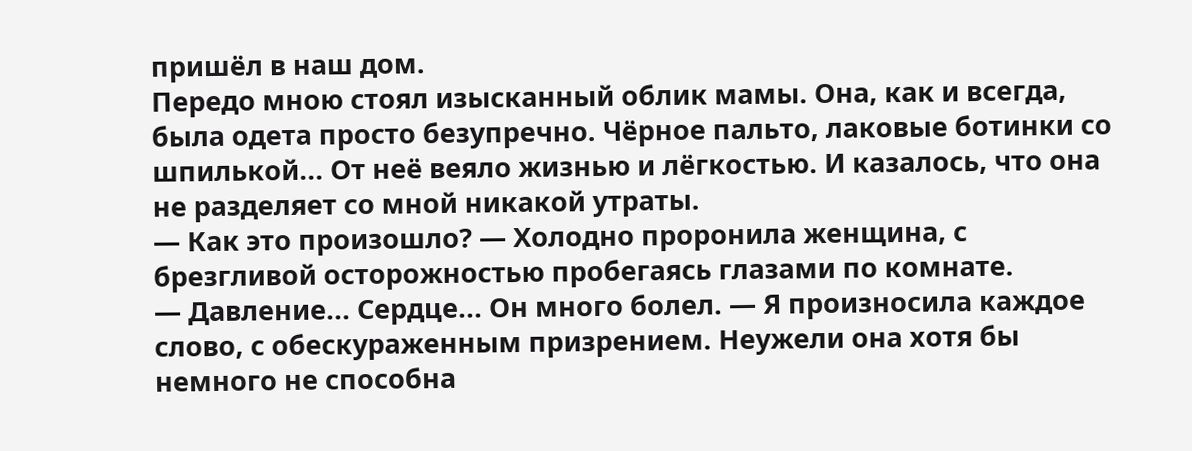пришёл в наш дом.
Передо мною стоял изысканный облик мамы. Она, как и всегда, была одета просто безупречно. Чёрное пальто, лаковые ботинки со шпилькой... От неё веяло жизнью и лёгкостью. И казалось, что она не разделяет со мной никакой утраты.
— Как это произошло? — Холодно проронила женщина, с брезгливой осторожностью пробегаясь глазами по комнате.
— Давление... Сердце... Он много болел. — Я произносила каждое слово, с обескураженным призрением. Неужели она хотя бы немного не способна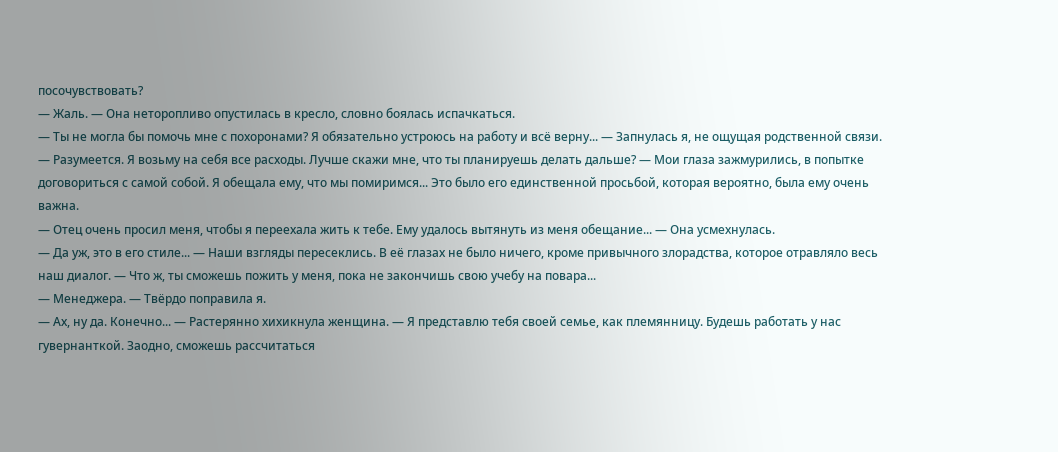посочувствовать?
— Жаль. — Она неторопливо опустилась в кресло, словно боялась испачкаться.
— Ты не могла бы помочь мне с похоронами? Я обязательно устроюсь на работу и всё верну... — Запнулась я, не ощущая родственной связи.
— Разумеется. Я возьму на себя все расходы. Лучше скажи мне, что ты планируешь делать дальше? — Мои глаза зажмурились, в попытке договориться с самой собой. Я обещала ему, что мы помиримся... Это было его единственной просьбой, которая вероятно, была ему очень важна.
— Отец очень просил меня, чтобы я переехала жить к тебе. Ему удалось вытянуть из меня обещание... — Она усмехнулась.
— Да уж, это в его стиле... — Наши взгляды пересеклись. В её глазах не было ничего, кроме привычного злорадства, которое отравляло весь наш диалог. — Что ж, ты сможешь пожить у меня, пока не закончишь свою учебу на повара...
— Менеджера. — Твёрдо поправила я.
— Ах, ну да. Конечно... — Растерянно хихикнула женщина. — Я представлю тебя своей семье, как племянницу. Будешь работать у нас гувернанткой. Заодно, сможешь рассчитаться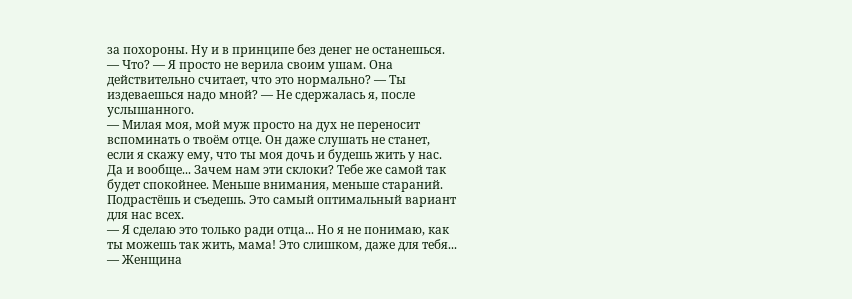за похороны. Ну и в принципе без денег не останешься.
— Что? — Я просто не верила своим ушам. Она действительно считает, что это нормально? — Ты издеваешься надо мной? — Не сдержалась я, после услышанного.
— Милая моя, мой муж просто на дух не переносит вспоминать о твоём отце. Он даже слушать не станет, если я скажу ему, что ты моя дочь и будешь жить у нас. Да и вообще... Зачем нам эти склоки? Тебе же самой так будет спокойнее. Меньше внимания, меньше стараний. Подрастёшь и съедешь. Это самый оптимальный вариант для нас всех.
— Я сделаю это только ради отца... Но я не понимаю, как ты можешь так жить, мама! Это слишком, даже для тебя... — Женщина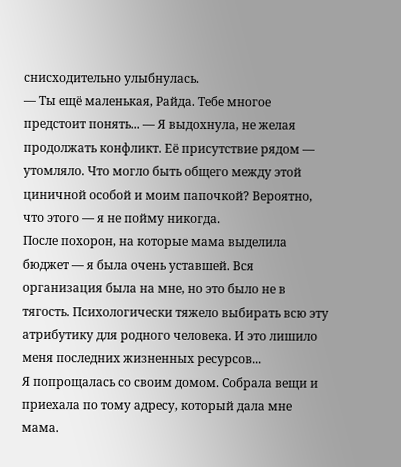снисходительно улыбнулась.
— Ты ещё маленькая, Райда. Тебе многое предстоит понять... — Я выдохнула, не желая продолжать конфликт. Её присутствие рядом — утомляло. Что могло быть общего между этой циничной особой и моим папочкой? Вероятно, что этого — я не пойму никогда.
После похорон, на которые мама выделила бюджет — я была очень уставшей. Вся организация была на мне, но это было не в тягость. Психологически тяжело выбирать всю эту атрибутику для родного человека. И это лишило меня последних жизненных ресурсов...
Я попрощалась со своим домом. Собрала вещи и приехала по тому адресу, который дала мне мама.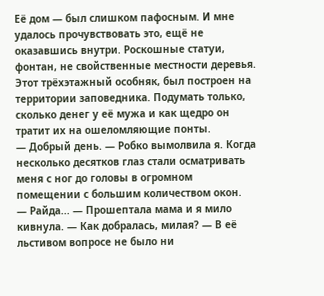Её дом — был слишком пафосным. И мне удалось прочувствовать это, ещё не оказавшись внутри. Роскошные статуи, фонтан, не свойственные местности деревья. Этот трёхэтажный особняк, был построен на территории заповедника. Подумать только, сколько денег у её мужа и как щедро он тратит их на ошеломляющие понты.
— Добрый день. — Робко вымолвила я. Когда несколько десятков глаз стали осматривать меня с ног до головы в огромном помещении с большим количеством окон.
— Райда... — Прошептала мама и я мило кивнула. — Как добралась, милая? — В её льстивом вопросе не было ни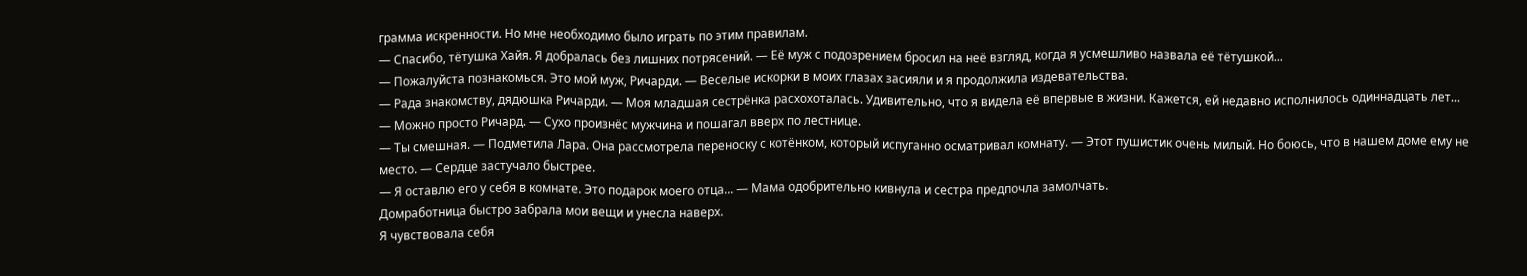грамма искренности. Но мне необходимо было играть по этим правилам.
— Спасибо, тётушка Хайя. Я добралась без лишних потрясений. — Её муж с подозрением бросил на неё взгляд, когда я усмешливо назвала её тётушкой...
— Пожалуйста познакомься. Это мой муж, Ричарди. — Веселые искорки в моих глазах засияли и я продолжила издевательства.
— Рада знакомству, дядюшка Ричарди. — Моя младшая сестрёнка расхохоталась. Удивительно, что я видела её впервые в жизни. Кажется, ей недавно исполнилось одиннадцать лет...
— Можно просто Ричард. — Сухо произнёс мужчина и пошагал вверх по лестнице.
— Ты смешная. — Подметила Лара. Она рассмотрела переноску с котёнком, который испуганно осматривал комнату. — Этот пушистик очень милый. Но боюсь, что в нашем доме ему не место. — Сердце застучало быстрее.
— Я оставлю его у себя в комнате. Это подарок моего отца... — Мама одобрительно кивнула и сестра предпочла замолчать.
Домработница быстро забрала мои вещи и унесла наверх.
Я чувствовала себя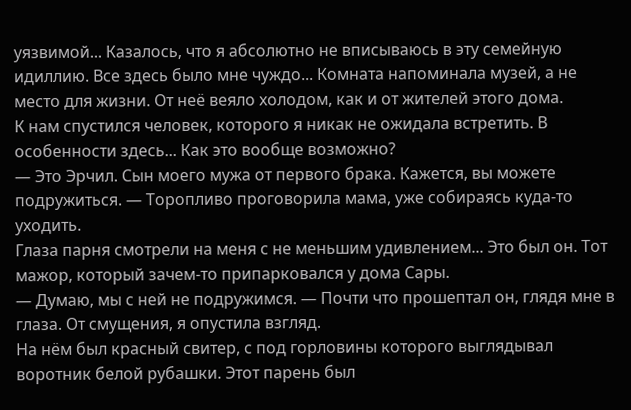уязвимой... Казалось, что я абсолютно не вписываюсь в эту семейную идиллию. Все здесь было мне чуждо... Комната напоминала музей, а не место для жизни. От неё веяло холодом, как и от жителей этого дома.
К нам спустился человек, которого я никак не ожидала встретить. В особенности здесь... Как это вообще возможно?
— Это Эрчил. Сын моего мужа от первого брака. Кажется, вы можете подружиться. — Торопливо проговорила мама, уже собираясь куда-то уходить.
Глаза парня смотрели на меня с не меньшим удивлением... Это был он. Тот мажор, который зачем-то припарковался у дома Сары.
— Думаю, мы с ней не подружимся. — Почти что прошептал он, глядя мне в глаза. От смущения, я опустила взгляд.
На нём был красный свитер, с под горловины которого выглядывал воротник белой рубашки. Этот парень был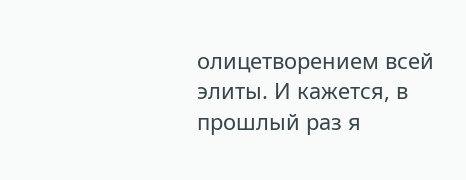олицетворением всей элиты. И кажется, в прошлый раз я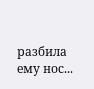разбила ему нос...